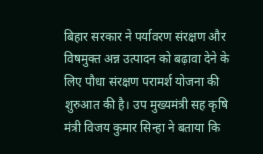बिहार सरकार ने पर्यावरण संरक्षण और विषमुक्त अन्न उत्पादन को बढ़ावा देने के लिए पौधा संरक्षण परामर्श योजना की शुरुआत की है। उप मुख्यमंत्री सह कृषि मंत्री विजय कुमार सिन्हा ने बताया कि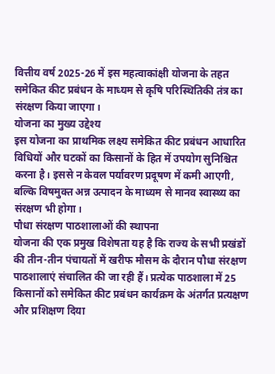वित्तीय वर्ष 2025-26 में इस महत्वाकांक्षी योजना के तहत समेकित कीट प्रबंधन के माध्यम से कृषि परिस्थितिकी तंत्र का संरक्षण किया जाएगा।
योजना का मुख्य उद्देश्य
इस योजना का प्राथमिक लक्ष्य समेकित कीट प्रबंधन आधारित विधियों और घटकों का किसानों के हित में उपयोग सुनिश्चित करना है। इससे न केवल पर्यावरण प्रदूषण में कमी आएगी, बल्कि विषमुक्त अन्न उत्पादन के माध्यम से मानव स्वास्थ्य का संरक्षण भी होगा।
पौधा संरक्षण पाठशालाओं की स्थापना
योजना की एक प्रमुख विशेषता यह है कि राज्य के सभी प्रखंडों की तीन-तीन पंचायतों में खरीफ मौसम के दौरान पौधा संरक्षण पाठशालाएं संचालित की जा रही हैं। प्रत्येक पाठशाला में 25 किसानों को समेकित कीट प्रबंधन कार्यक्रम के अंतर्गत प्रत्यक्षण और प्रशिक्षण दिया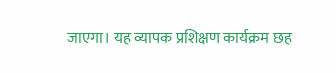जाएगा। यह व्यापक प्रशिक्षण कार्यक्रम छह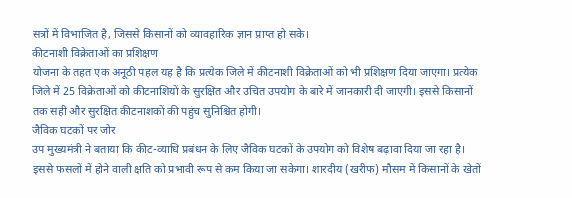सत्रों में विभाजित है, जिससे किसानों को व्यावहारिक ज्ञान प्राप्त हो सके।
कीटनाशी विक्रेताओं का प्रशिक्षण
योजना के तहत एक अनूठी पहल यह है कि प्रत्येक जिले में कीटनाशी विक्रेताओं को भी प्रशिक्षण दिया जाएगा। प्रत्येक जिले में 25 विक्रेताओं को कीटनाशियों के सुरक्षित और उचित उपयोग के बारे में जानकारी दी जाएगी। इससे किसानों तक सही और सुरक्षित कीटनाशकों की पहुंच सुनिश्चित होगी।
जैविक घटकों पर जोर
उप मुख्यमंत्री ने बताया कि कीट-व्याधि प्रबंधन के लिए जैविक घटकों के उपयोग को विशेष बढ़ावा दिया जा रहा है। इससे फसलों में होने वाली क्षति को प्रभावी रूप से कम किया जा सकेगा। शारदीय (खरीफ) मौसम में किसानों के खेतों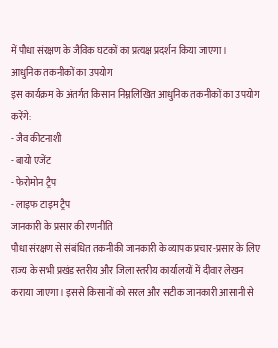में पौधा संरक्षण के जैविक घटकों का प्रत्यक्ष प्रदर्शन किया जाएगा।
आधुनिक तकनीकों का उपयोग
इस कार्यक्रम के अंतर्गत किसान निम्नलिखित आधुनिक तकनीकों का उपयोग करेंगे:
- जैव कीटनाशी
- बायो एजेंट
- फेरोमोन ट्रैप
- लाइफ टाइम ट्रैप
जानकारी के प्रसार की रणनीति
पौधा संरक्षण से संबंधित तकनीकी जानकारी के व्यापक प्रचार-प्रसार के लिए राज्य के सभी प्रखंड स्तरीय और जिला स्तरीय कार्यालयों में दीवार लेखन कराया जाएगा। इससे किसानों को सरल और सटीक जानकारी आसानी से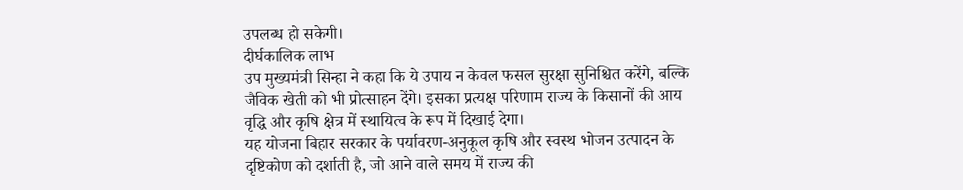उपलब्ध हो सकेगी।
दीर्घकालिक लाभ
उप मुख्यमंत्री सिन्हा ने कहा कि ये उपाय न केवल फसल सुरक्षा सुनिश्चित करेंगे, बल्कि जैविक खेती को भी प्रोत्साहन देंगे। इसका प्रत्यक्ष परिणाम राज्य के किसानों की आय वृद्धि और कृषि क्षेत्र में स्थायित्व के रूप में दिखाई देगा।
यह योजना बिहार सरकार के पर्यावरण-अनुकूल कृषि और स्वस्थ भोजन उत्पादन के दृष्टिकोण को दर्शाती है, जो आने वाले समय में राज्य की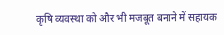कृषि व्यवस्था को और भी मजबूत बनाने में सहायक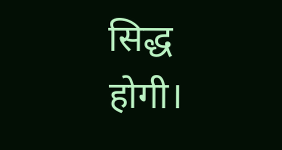सिद्ध होगी।